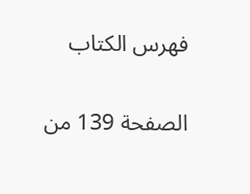فهرس الكتاب

الصفحة 139 من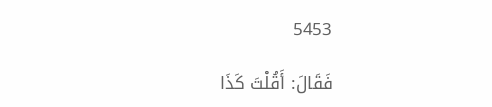5453

فَقَالَ: أَقُلْتَ كَذَا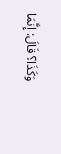وَكَذَا؟ قَالَ: إِنَّمَا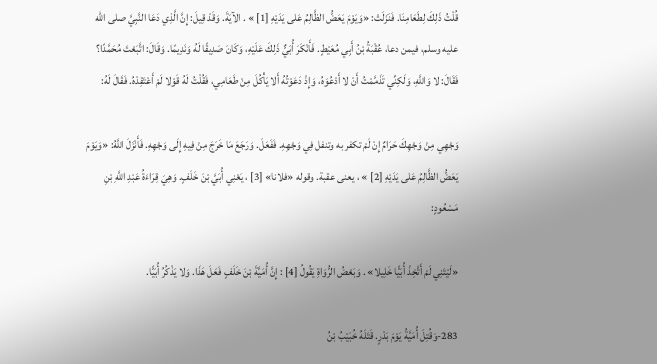قُلْتُ ذَلِكَ لِطَعَامِنَا. فَنَزَلَتْ: «وَيَوْمَ يَعَضُّ الظَّالِمُ عَلى يَدَيْهِ [1] » . الآيَةَ. وَقَدْ قِيلَ: إِنَّ الَّذِي دَعَا النَّبِيَّ صلى الله عليه وسلم، فيمن دعا، عُقْبَةُ بْنُ أَبِي مُعَيْطٍ. فَأَنْكَرَ أُبَيٌّ ذَلِكَ عَلَيْهِ، وَكَانَ صَدِيقًا لَهُ وَنَدِيمًا. وَقَالَ: اتَّبَعْتَ مُحَمَّدًا؟ فَقَالَ: لا وَاللَّهِ، وَلَكِنِّي تَذَمَّمْتُ أَنْ لا أَدْعُوَهُ، وَإِذْ دَعَوْتُهُ أَلا يَأْكُلَ مِنْ طَعَامِي، فَقُلْتُ لَهُ قَوْلا لَمْ أَعْتَقِدْهُ. فَقَالَ لَهُ:

وَجْهِي مِنْ وَجْهِكَ حَرَامٌ إِنْ لَمْ تكفر به وتنفل فِي وَجْهِهِ. فَفَعَلَ. وَرَجَعَ مَا خَرَجَ مِنْ فِيهِ إِلَى وَجْهِهِ. فَأَنْزَلَ اللَّهُ: «وَيَوْمَ يَعَضُّ الظَّالِمُ عَلى يَدَيْهِ [2] » ، يعنى عقبة. وقوله «فلانا» [3] ، يَعْنِي أُبَيَّ بْنَ خَلَفٍ. وَهِيَ قِرَاءَةُ عَبْدِ اللَّهِ بْنِ مَسْعُودٍ:

«لَيْتَنِي لَمْ أَتَّخِذْ أُبَيًّا خَلِيلا» . وَبَعْضُ الرُّوَاةِ يَقُولُ [4] : إِنَّ أُمَيَّةَ بْنَ خَلَفٍ فَعَلَ هَذَا. وَلا يَذْكُرُ أُبَيًّا.

283-وَقُتِلَ أُمَيَّةُ يَوْمَ بَدْرٍ. قَتَلَهُ خُبَيْبُ بْنُ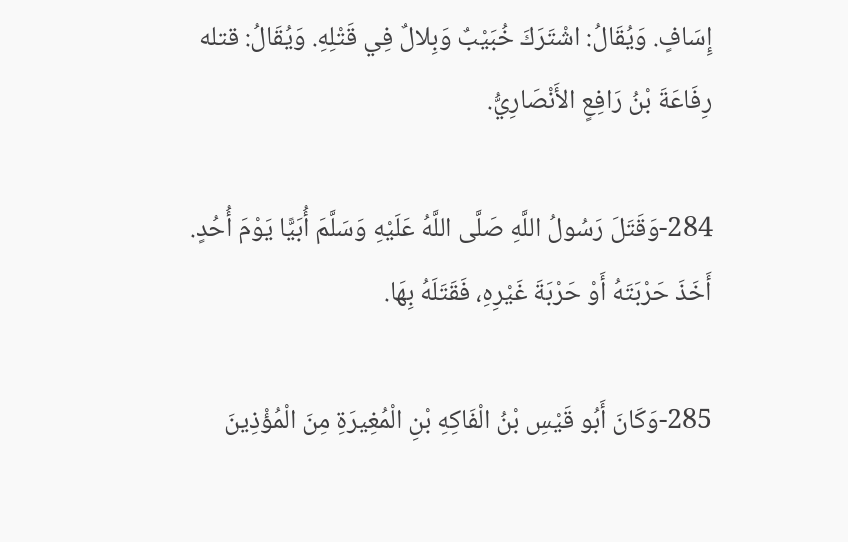إِسَافٍ. وَيُقَالُ: اشْتَرَكَ خُبَيْبٌ وَبِلالٌ فِي قَتْلِهِ. وَيُقَالُ: قتله رِفَاعَةَ بْنُ رَافِعٍ الأَنْصَارِيُّ.

284-وَقَتَلَ رَسُولُ اللَّهِ صَلَّى اللَّهُ عَلَيْهِ وَسَلَّمَ أُبَيًّا يَوْمَ أُحُدٍ. أَخَذَ حَرْبَتَهُ أَوْ حَرْبَةَ غَيْرِهِ، فَقَتَلَهُ بِهَا.

285-وَكَانَ أَبُو قَيْسِ بْنُ الْفَاكِهِ بْنِ الْمُغِيرَةِ مِنَ الْمُؤْذِينَ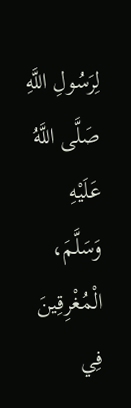لِرَسُولِ اللَّهِ صَلَّى اللَّهُ عَلَيْهِ وَسَلَّمَ، الْمُغْرِقِينَ فِي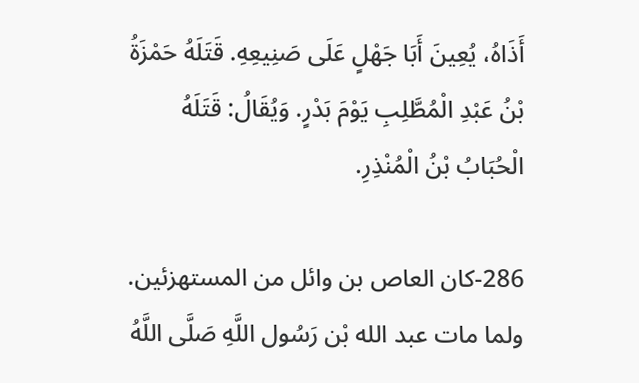أَذَاهُ، يُعِينَ أَبَا جَهْلٍ عَلَى صَنِيعِهِ. قَتَلَهُ حَمْزَةُ بْنُ عَبْدِ الْمُطَّلِبِ يَوْمَ بَدْرٍ. وَيُقَالُ: قَتَلَهُ الْحُبَابُ بْنُ الْمُنْذِرِ.

286-كان العاص بن وائل من المستهزئين. ولما مات عبد الله بْن رَسُول اللَّهِ صَلَّى اللَّهُ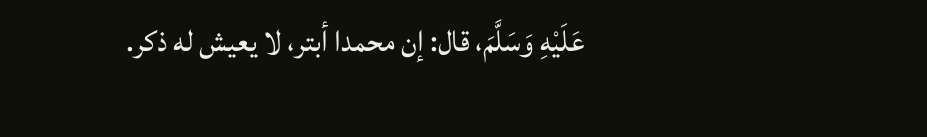عَلَيْهِ وَسَلَّمَ، قال: إن محمدا أبتر، لا يعيش له ذكر.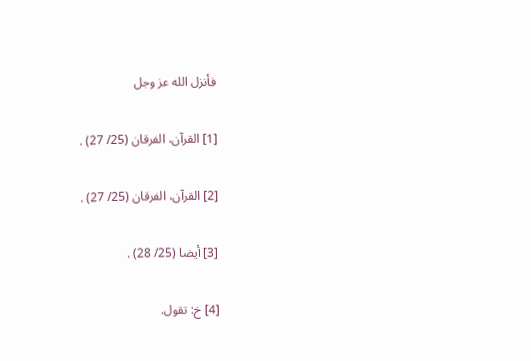فأنزل الله عز وجل

[1] القرآن، الفرقان (25/ 27) .

[2] القرآن، الفرقان (25/ 27) .

[3] أيضا (25/ 28) .

[4] خ: تقول.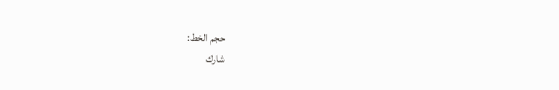حجم الخط:
شارك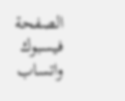الصفحة
فيسبوك واتساب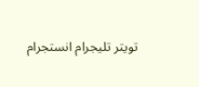تويتر تليجرام انستجرام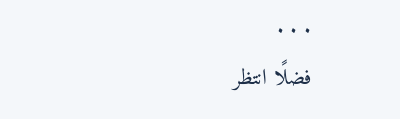. . .
فضلًا انتظر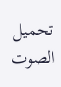تحميل الصوت